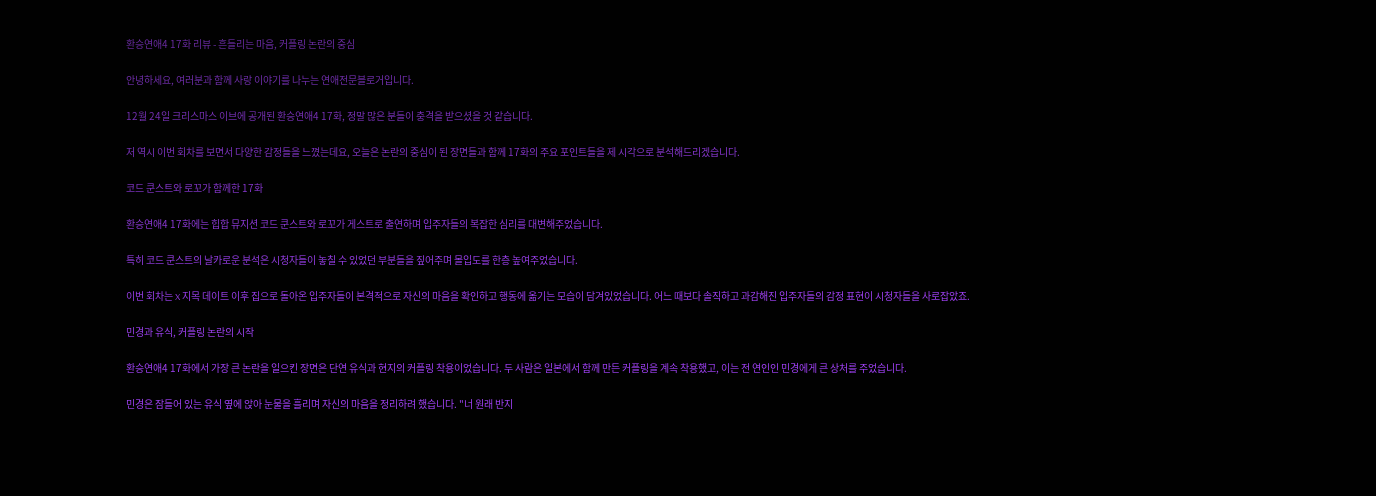환승연애4 17화 리뷰 - 흔들리는 마음, 커플링 논란의 중심

안녕하세요, 여러분과 함께 사랑 이야기를 나누는 연애전문블로거입니다.

12월 24일 크리스마스 이브에 공개된 환승연애4 17화, 정말 많은 분들이 충격을 받으셨을 것 같습니다.

저 역시 이번 회차를 보면서 다양한 감정들을 느꼈는데요, 오늘은 논란의 중심이 된 장면들과 함께 17화의 주요 포인트들을 제 시각으로 분석해드리겠습니다.

코드 쿤스트와 로꼬가 함께한 17화

환승연애4 17화에는 힙합 뮤지션 코드 쿤스트와 로꼬가 게스트로 출연하며 입주자들의 복잡한 심리를 대변해주었습니다.

특히 코드 쿤스트의 날카로운 분석은 시청자들이 놓칠 수 있었던 부분들을 짚어주며 몰입도를 한층 높여주었습니다.

이번 회차는 X 지목 데이트 이후 집으로 돌아온 입주자들이 본격적으로 자신의 마음을 확인하고 행동에 옮기는 모습이 담겨있었습니다. 어느 때보다 솔직하고 과감해진 입주자들의 감정 표현이 시청자들을 사로잡았죠.

민경과 유식, 커플링 논란의 시작

환승연애4 17화에서 가장 큰 논란을 일으킨 장면은 단연 유식과 현지의 커플링 착용이었습니다. 두 사람은 일본에서 함께 만든 커플링을 계속 착용했고, 이는 전 연인인 민경에게 큰 상처를 주었습니다.

민경은 잠들어 있는 유식 옆에 앉아 눈물을 흘리며 자신의 마음을 정리하려 했습니다. "너 원래 반지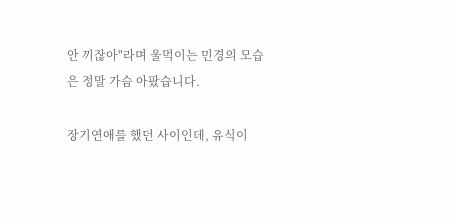안 끼잖아"라며 울먹이는 민경의 모습은 정말 가슴 아팠습니다.

장기연애를 했던 사이인데, 유식이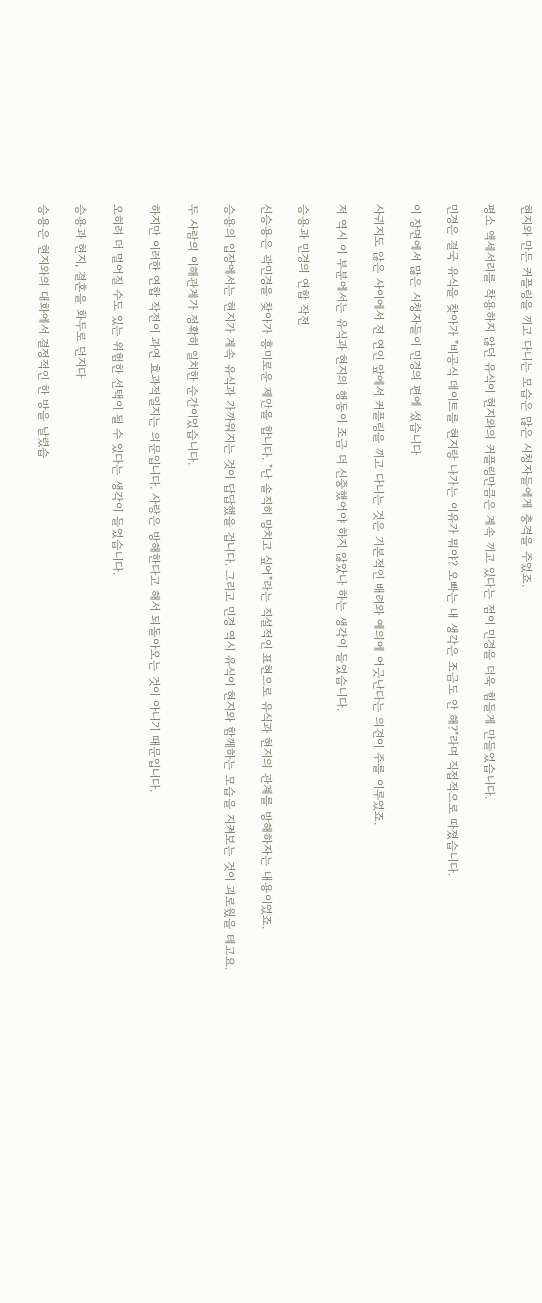현지와 만든 커플링을 끼고 다니는 모습은 많은 시청자들에게 충격을 주었죠.

평소 액세서리를 착용하지 않던 유식이 현지와의 커플링만큼은 계속 끼고 있다는 점이 민경을 더욱 힘들게 만들었습니다.

민경은 결국 유식을 찾아가 "비공식 데이트를 현지랑 나가는 이유가 뭐야? 오빠는 내 생각은 조금도 안 해?"라며 직접적으로 따졌습니다.

이 장면에서 많은 시청자들이 민경의 편에 섰습니다

사귀지도 않은 사이에서 전 연인 앞에서 커플링을 끼고 다니는 것은 기본적인 배려와 예의에 어긋난다는 의견이 주를 이루었죠.

저 역시 이 부분에서는 유식과 현지의 행동이 조금 더 신중했어야 하지 않았나 하는 생각이 들었습니다.

승용과 민경의 연합 작전

신승용은 곽민경을 찾아가 흥미로운 제안을 합니다. "난 솔직히 망치고 싶어"라는 직설적인 표현으로 유식과 현지의 관계를 방해하자는 내용이었죠.

승용의 입장에서는 현지가 계속 유식과 가까워지는 것이 답답했을 겁니다. 그리고 민경 역시 유식이 현지와 함께하는 모습을 지켜보는 것이 괴로웠을 테고요.

두 사람의 이해관계가 정확히 일치한 순간이었습니다.

하지만 이러한 연합 작전이 과연 효과적일지는 의문입니다. 사랑은 방해한다고 해서 되돌아오는 것이 아니기 때문입니다.

오히려 더 멀어질 수도 있는 위험한 선택이 될 수 있다는 생각이 들었습니다.

승용과 현지, 결혼을 화두로 던지다

승용은 현지와의 대화에서 결정적인 한 방을 날렸습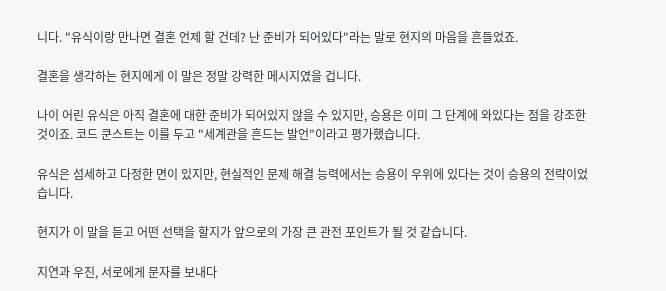니다. "유식이랑 만나면 결혼 언제 할 건데? 난 준비가 되어있다"라는 말로 현지의 마음을 흔들었죠.

결혼을 생각하는 현지에게 이 말은 정말 강력한 메시지였을 겁니다.

나이 어린 유식은 아직 결혼에 대한 준비가 되어있지 않을 수 있지만, 승용은 이미 그 단계에 와있다는 점을 강조한 것이죠. 코드 쿤스트는 이를 두고 "세계관을 흔드는 발언"이라고 평가했습니다.

유식은 섬세하고 다정한 면이 있지만, 현실적인 문제 해결 능력에서는 승용이 우위에 있다는 것이 승용의 전략이었습니다.

현지가 이 말을 듣고 어떤 선택을 할지가 앞으로의 가장 큰 관전 포인트가 될 것 같습니다.

지연과 우진, 서로에게 문자를 보내다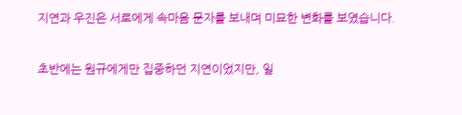지연과 우진은 서로에게 속마음 문자를 보내며 미묘한 변화를 보였습니다.

초반에는 원규에게만 집중하던 지연이었지만, 일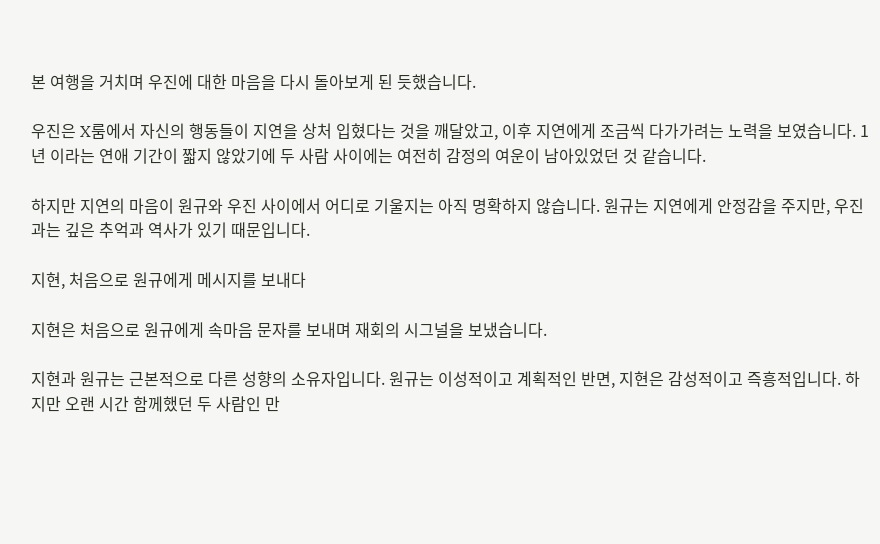본 여행을 거치며 우진에 대한 마음을 다시 돌아보게 된 듯했습니다.

우진은 X룸에서 자신의 행동들이 지연을 상처 입혔다는 것을 깨달았고, 이후 지연에게 조금씩 다가가려는 노력을 보였습니다. 1년 이라는 연애 기간이 짧지 않았기에 두 사람 사이에는 여전히 감정의 여운이 남아있었던 것 같습니다.

하지만 지연의 마음이 원규와 우진 사이에서 어디로 기울지는 아직 명확하지 않습니다. 원규는 지연에게 안정감을 주지만, 우진과는 깊은 추억과 역사가 있기 때문입니다.

지현, 처음으로 원규에게 메시지를 보내다

지현은 처음으로 원규에게 속마음 문자를 보내며 재회의 시그널을 보냈습니다.

지현과 원규는 근본적으로 다른 성향의 소유자입니다. 원규는 이성적이고 계획적인 반면, 지현은 감성적이고 즉흥적입니다. 하지만 오랜 시간 함께했던 두 사람인 만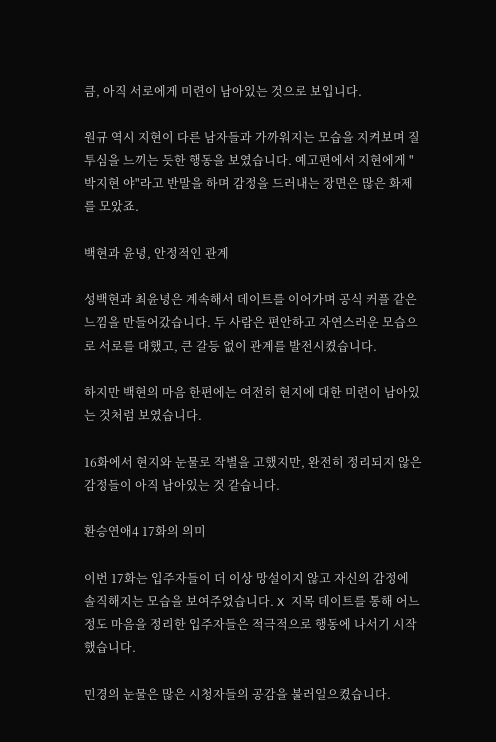큼, 아직 서로에게 미련이 남아있는 것으로 보입니다.

원규 역시 지현이 다른 남자들과 가까워지는 모습을 지켜보며 질투심을 느끼는 듯한 행동을 보였습니다. 예고편에서 지현에게 "박지현 야"라고 반말을 하며 감정을 드러내는 장면은 많은 화제를 모았죠.

백현과 윤녕, 안정적인 관계

성백현과 최윤녕은 계속해서 데이트를 이어가며 공식 커플 같은 느낌을 만들어갔습니다. 두 사람은 편안하고 자연스러운 모습으로 서로를 대했고, 큰 갈등 없이 관계를 발전시켰습니다.

하지만 백현의 마음 한편에는 여전히 현지에 대한 미련이 남아있는 것처럼 보였습니다.

16화에서 현지와 눈물로 작별을 고했지만, 완전히 정리되지 않은 감정들이 아직 남아있는 것 같습니다.

환승연애4 17화의 의미

이번 17화는 입주자들이 더 이상 망설이지 않고 자신의 감정에 솔직해지는 모습을 보여주었습니다. X 지목 데이트를 통해 어느 정도 마음을 정리한 입주자들은 적극적으로 행동에 나서기 시작했습니다.

민경의 눈물은 많은 시청자들의 공감을 불러일으켰습니다.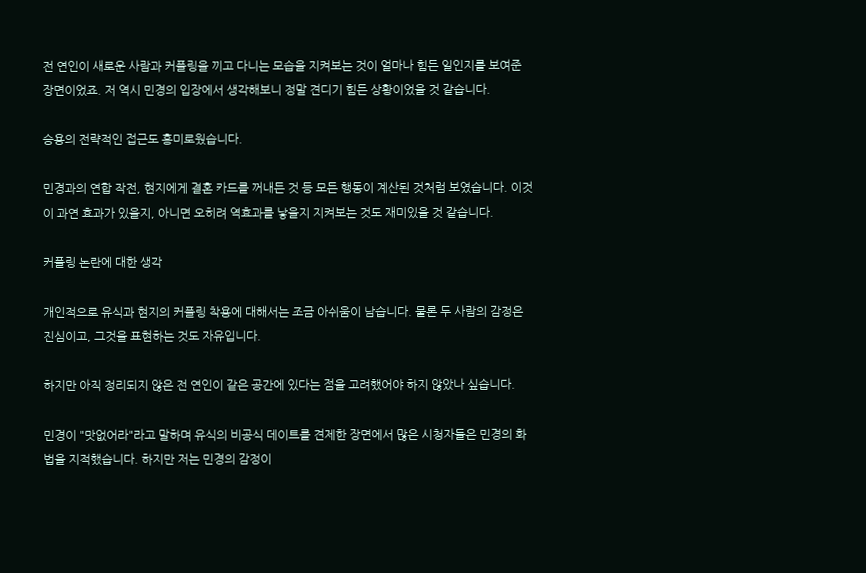전 연인이 새로운 사람과 커플링을 끼고 다니는 모습을 지켜보는 것이 얼마나 힘든 일인지를 보여준 장면이었죠. 저 역시 민경의 입장에서 생각해보니 정말 견디기 힘든 상황이었을 것 같습니다.

승용의 전략적인 접근도 흥미로웠습니다.

민경과의 연합 작전, 현지에게 결혼 카드를 꺼내든 것 등 모든 행동이 계산된 것처럼 보였습니다. 이것이 과연 효과가 있을지, 아니면 오히려 역효과를 낳을지 지켜보는 것도 재미있을 것 같습니다.

커플링 논란에 대한 생각

개인적으로 유식과 현지의 커플링 착용에 대해서는 조금 아쉬움이 남습니다. 물론 두 사람의 감정은 진심이고, 그것을 표현하는 것도 자유입니다.

하지만 아직 정리되지 않은 전 연인이 같은 공간에 있다는 점을 고려했어야 하지 않았나 싶습니다.

민경이 "맛없어라"라고 말하며 유식의 비공식 데이트를 견제한 장면에서 많은 시청자들은 민경의 화법을 지적했습니다. 하지만 저는 민경의 감정이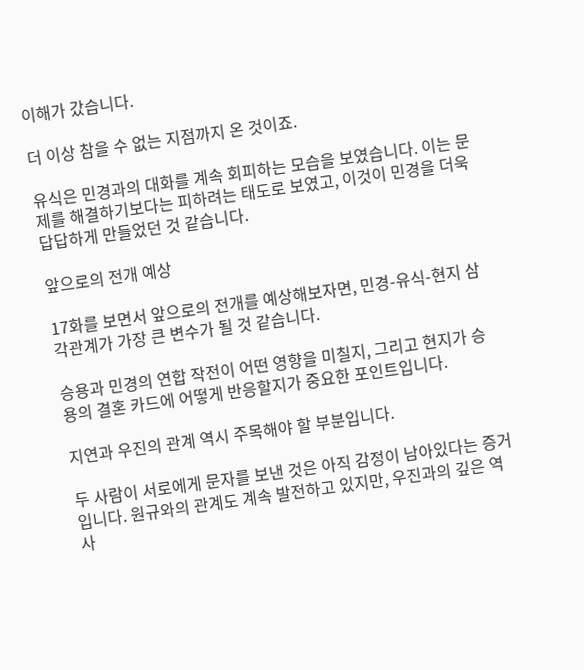이해가 갔습니다.

더 이상 참을 수 없는 지점까지 온 것이죠.

유식은 민경과의 대화를 계속 회피하는 모습을 보였습니다. 이는 문제를 해결하기보다는 피하려는 태도로 보였고, 이것이 민경을 더욱 답답하게 만들었던 것 같습니다.

앞으로의 전개 예상

17화를 보면서 앞으로의 전개를 예상해보자면, 민경-유식-현지 삼각관계가 가장 큰 변수가 될 것 같습니다.

승용과 민경의 연합 작전이 어떤 영향을 미칠지, 그리고 현지가 승용의 결혼 카드에 어떻게 반응할지가 중요한 포인트입니다.

지연과 우진의 관계 역시 주목해야 할 부분입니다.

두 사람이 서로에게 문자를 보낸 것은 아직 감정이 남아있다는 증거입니다. 원규와의 관계도 계속 발전하고 있지만, 우진과의 깊은 역사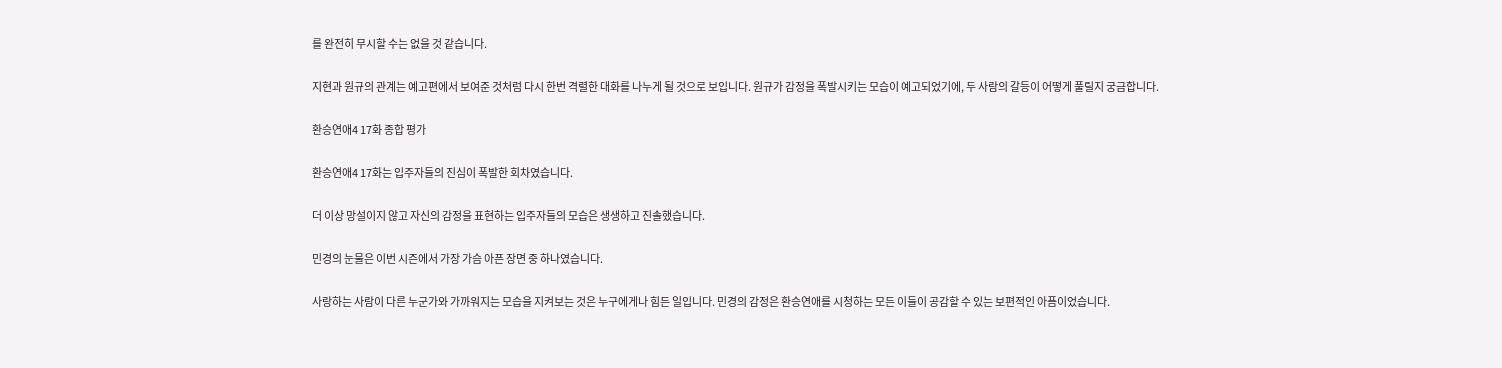를 완전히 무시할 수는 없을 것 같습니다.

지현과 원규의 관계는 예고편에서 보여준 것처럼 다시 한번 격렬한 대화를 나누게 될 것으로 보입니다. 원규가 감정을 폭발시키는 모습이 예고되었기에, 두 사람의 갈등이 어떻게 풀릴지 궁금합니다.

환승연애4 17화 종합 평가

환승연애4 17화는 입주자들의 진심이 폭발한 회차였습니다.

더 이상 망설이지 않고 자신의 감정을 표현하는 입주자들의 모습은 생생하고 진솔했습니다.

민경의 눈물은 이번 시즌에서 가장 가슴 아픈 장면 중 하나였습니다.

사랑하는 사람이 다른 누군가와 가까워지는 모습을 지켜보는 것은 누구에게나 힘든 일입니다. 민경의 감정은 환승연애를 시청하는 모든 이들이 공감할 수 있는 보편적인 아픔이었습니다.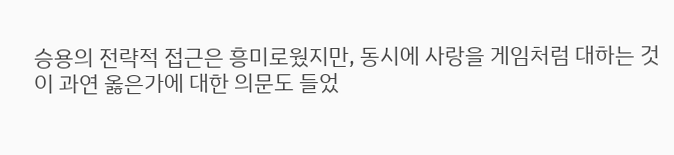승용의 전략적 접근은 흥미로웠지만, 동시에 사랑을 게임처럼 대하는 것이 과연 옳은가에 대한 의문도 들었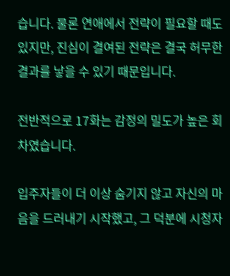습니다. 물론 연애에서 전략이 필요할 때도 있지만, 진심이 결여된 전략은 결국 허무한 결과를 낳을 수 있기 때문입니다.

전반적으로 17화는 감정의 밀도가 높은 회차였습니다.

입주자들이 더 이상 숨기지 않고 자신의 마음을 드러내기 시작했고, 그 덕분에 시청자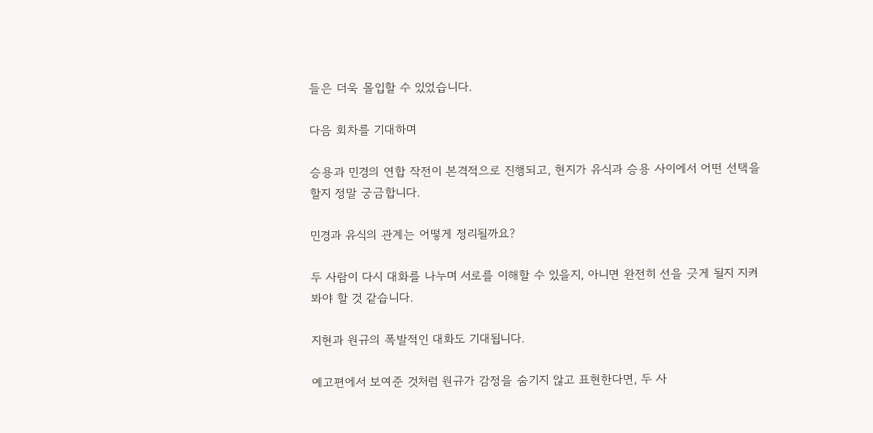들은 더욱 몰입할 수 있었습니다.

다음 회차를 기대하며

승용과 민경의 연합 작전이 본격적으로 진행되고, 현지가 유식과 승용 사이에서 어떤 선택을 할지 정말 궁금합니다.

민경과 유식의 관계는 어떻게 정리될까요?

두 사람이 다시 대화를 나누며 서로를 이해할 수 있을지, 아니면 완전히 선을 긋게 될지 지켜봐야 할 것 같습니다.

지현과 원규의 폭발적인 대화도 기대됩니다.

예고편에서 보여준 것처럼 원규가 감정을 숨기지 않고 표현한다면, 두 사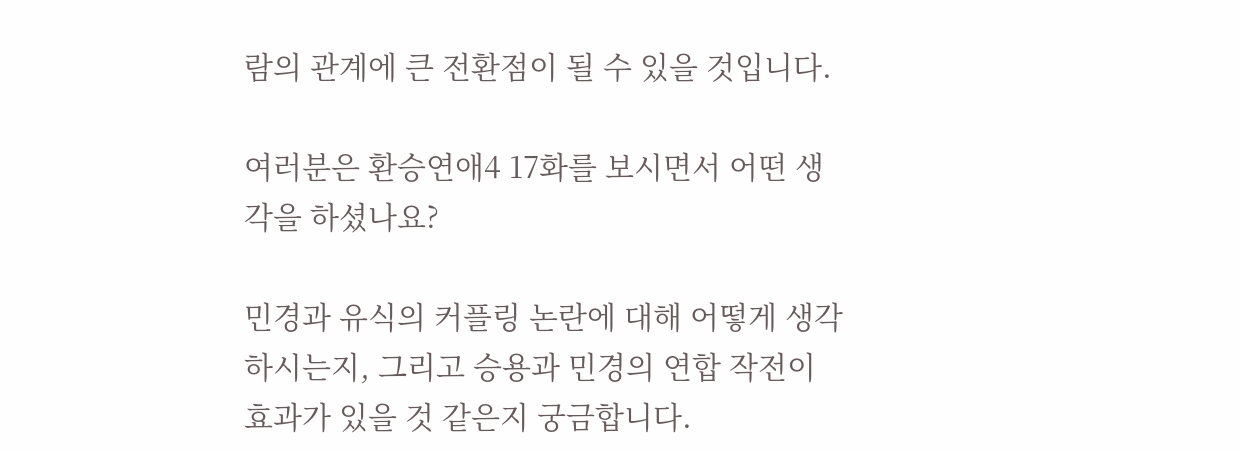람의 관계에 큰 전환점이 될 수 있을 것입니다.

여러분은 환승연애4 17화를 보시면서 어떤 생각을 하셨나요?

민경과 유식의 커플링 논란에 대해 어떻게 생각하시는지, 그리고 승용과 민경의 연합 작전이 효과가 있을 것 같은지 궁금합니다.